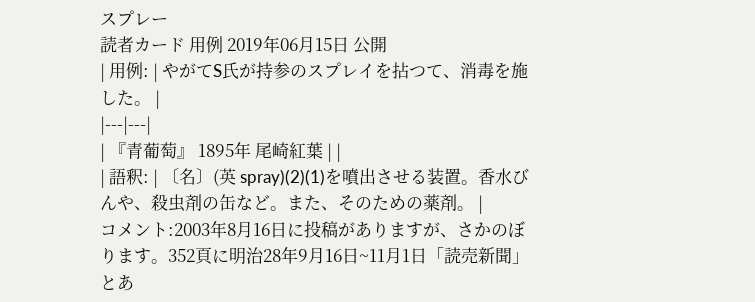スプレー
読者カード 用例 2019年06月15日 公開
| 用例: | やがてS氏が持参のスプレイを拈つて、消毒を施した。 |
|---|---|
| 『青葡萄』 1895年 尾崎紅葉 | |
| 語釈: | 〔名〕(英 spray)(2)(1)を噴出させる装置。香水びんや、殺虫剤の缶など。また、そのための薬剤。 |
コメント:2003年8月16日に投稿がありますが、さかのぼります。352頁に明治28年9月16日~11月1日「読売新聞」とあ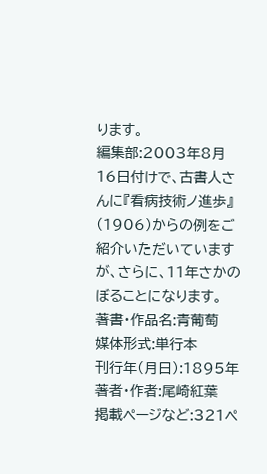ります。
編集部:2003年8月16日付けで、古書人さんに『看病技術ノ進歩』(1906)からの例をご紹介いただいていますが、さらに、11年さかのぼることになります。
著書・作品名:青葡萄
媒体形式:単行本
刊行年(月日):1895年
著者・作者:尾崎紅葉
掲載ページなど:321ペ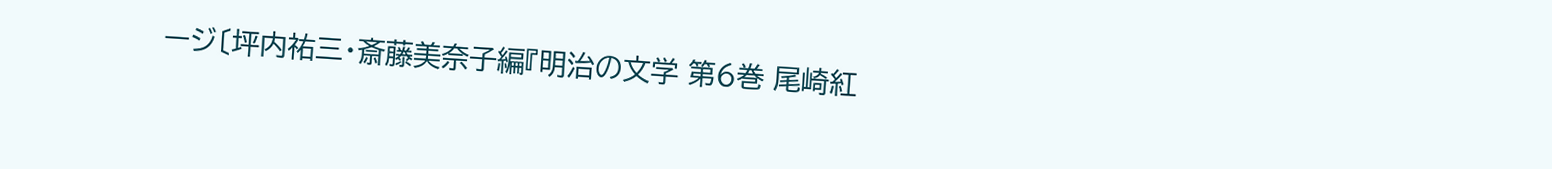ージ〔坪内祐三・斎藤美奈子編『明治の文学 第6巻 尾崎紅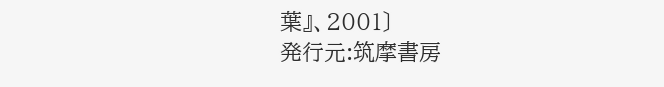葉』、2001〕
発行元:筑摩書房